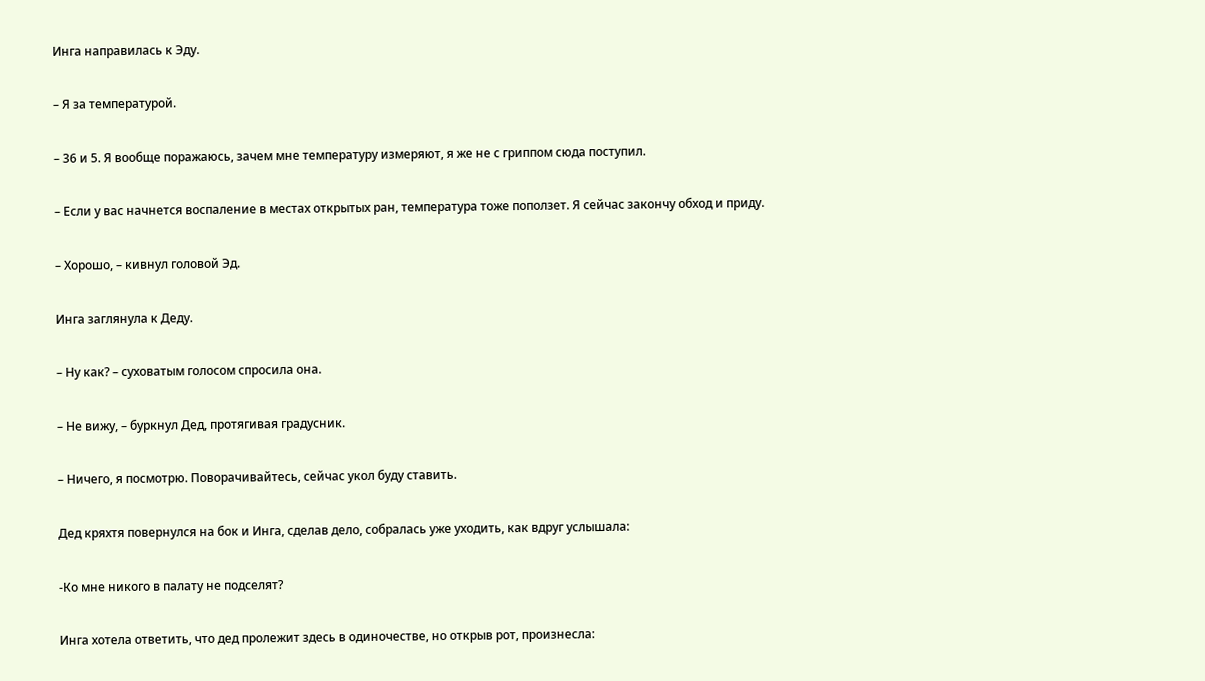Инга направилась к Эду.

– Я за температурой.

– 36 и 5. Я вообще поражаюсь, зачем мне температуру измеряют, я же не с гриппом сюда поступил.

– Если у вас начнется воспаление в местах открытых ран, температура тоже поползет. Я сейчас закончу обход и приду.

– Хорошо, – кивнул головой Эд.

Инга заглянула к Деду.

– Ну как? – суховатым голосом спросила она.

– Не вижу, – буркнул Дед, протягивая градусник.

– Ничего, я посмотрю. Поворачивайтесь, сейчас укол буду ставить.

Дед кряхтя повернулся на бок и Инга, сделав дело, собралась уже уходить, как вдруг услышала:

-Ко мне никого в палату не подселят?

Инга хотела ответить, что дед пролежит здесь в одиночестве, но открыв рот, произнесла: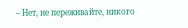– Нет, не переживайте, никого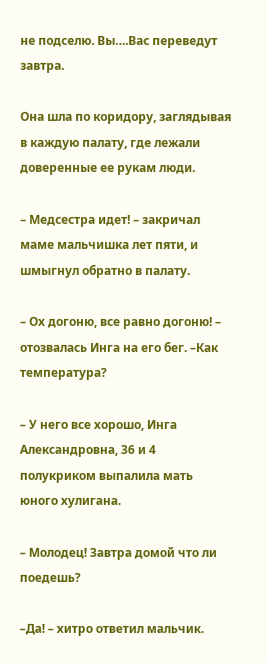не подселю. Вы….Вас переведут завтра.

Она шла по коридору, заглядывая в каждую палату, где лежали доверенные ее рукам люди.

– Медсестра идет! – закричал маме мальчишка лет пяти, и шмыгнул обратно в палату.

– Ох догоню, все равно догоню! – отозвалась Инга на его бег. –Как температура?

– У него все хорошо, Инга Александровна, 36 и 4 полукриком выпалила мать юного хулигана.

– Молодец! Завтра домой что ли поедешь?

–Да! – хитро ответил мальчик.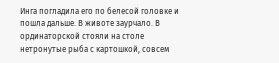Инга погладила его по белесой головке и пошла дальше. В животе заурчало. В ординаторской стояли на столе нетронутые рыба с картошкой, совсем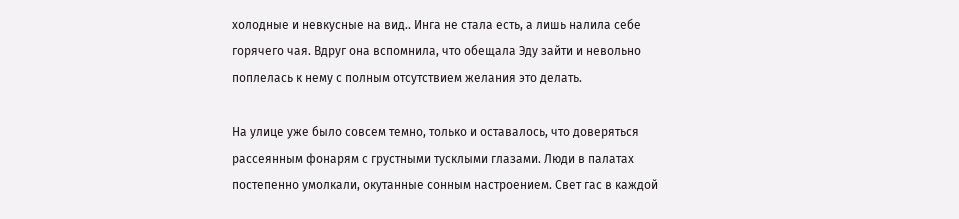холодные и невкусные на вид.. Инга не стала есть, а лишь налила себе горячего чая. Вдруг она вспомнила, что обещала Эду зайти и невольно поплелась к нему с полным отсутствием желания это делать.

На улице уже было совсем темно, только и оставалось, что доверяться рассеянным фонарям с грустными тусклыми глазами. Люди в палатах постепенно умолкали, окутанные сонным настроением. Свет гас в каждой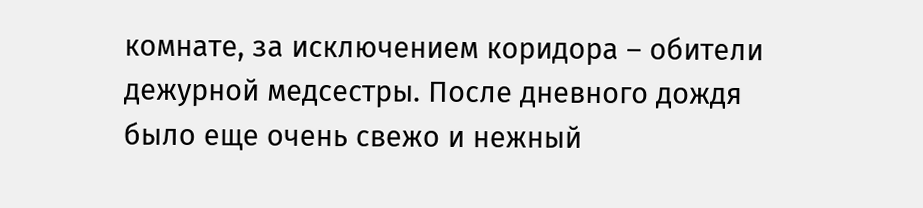комнате, за исключением коридора – обители дежурной медсестры. После дневного дождя было еще очень свежо и нежный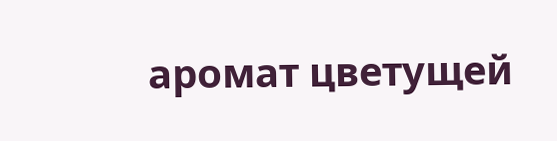аромат цветущей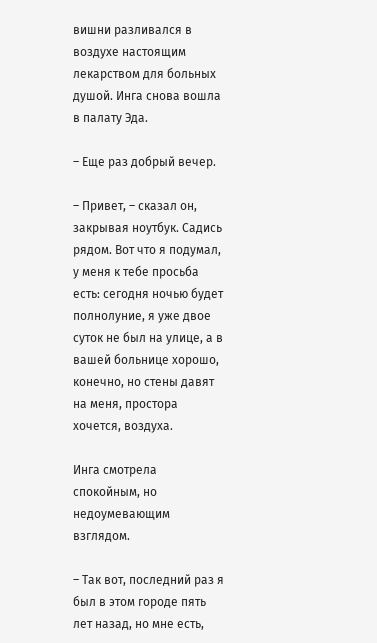вишни разливался в воздухе настоящим лекарством для больных душой. Инга снова вошла в палату Эда.

– Еще раз добрый вечер.

– Привет, – сказал он, закрывая ноутбук. Садись рядом. Вот что я подумал, у меня к тебе просьба есть: сегодня ночью будет полнолуние, я уже двое суток не был на улице, а в вашей больнице хорошо, конечно, но стены давят на меня, простора хочется, воздуха.

Инга смотрела спокойным, но недоумевающим взглядом.

– Так вот, последний раз я был в этом городе пять лет назад, но мне есть,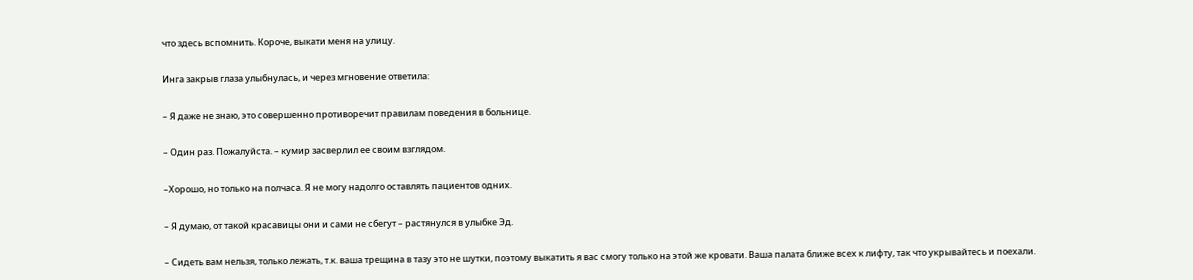что здесь вспомнить. Короче, выкати меня на улицу.

Инга закрыв глаза улыбнулась, и через мгновение ответила:

– Я даже не знаю, это совершенно противоречит правилам поведения в больнице.

– Один раз. Пожалуйста. – кумир засверлил ее своим взглядом.

–Хорошо, но только на полчаса. Я не могу надолго оставлять пациентов одних.

– Я думаю, от такой красавицы они и сами не сбегут – растянулся в улыбке Эд.

– Сидеть вам нельзя, только лежать, т.к. ваша трещина в тазу это не шутки, поэтому выкатить я вас смогу только на этой же кровати. Ваша палата ближе всех к лифту, так что укрывайтесь и поехали.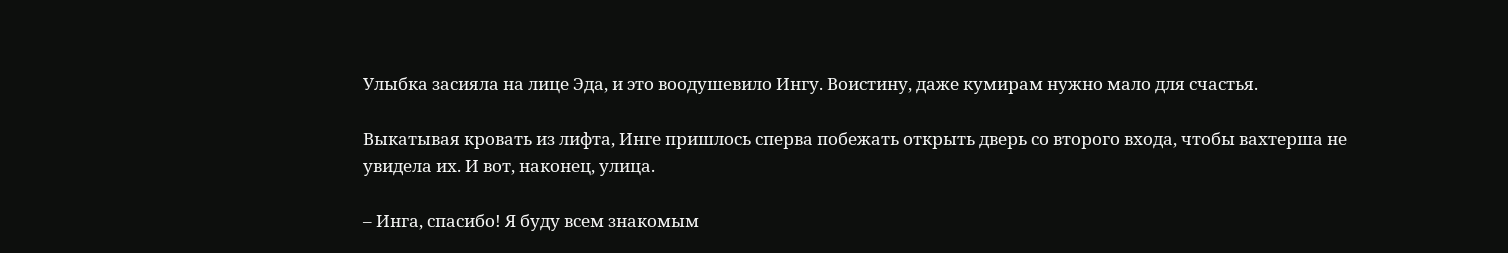Улыбка засияла на лице Эда, и это воодушевило Ингу. Воистину, даже кумирам нужно мало для счастья.

Выкатывая кровать из лифта, Инге пришлось сперва побежать открыть дверь со второго входа, чтобы вахтерша не увидела их. И вот, наконец, улица.

– Инга, спасибо! Я буду всем знакомым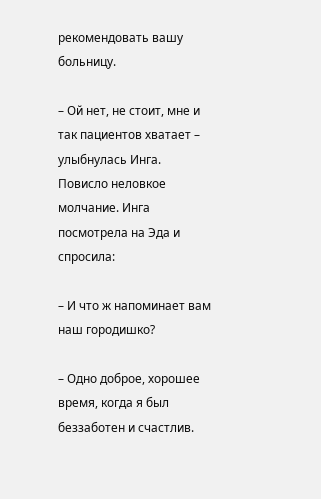рекомендовать вашу больницу.

– Ой нет, не стоит, мне и так пациентов хватает – улыбнулась Инга. Повисло неловкое молчание. Инга посмотрела на Эда и спросила:

– И что ж напоминает вам наш городишко?

– Одно доброе, хорошее время, когда я был беззаботен и счастлив.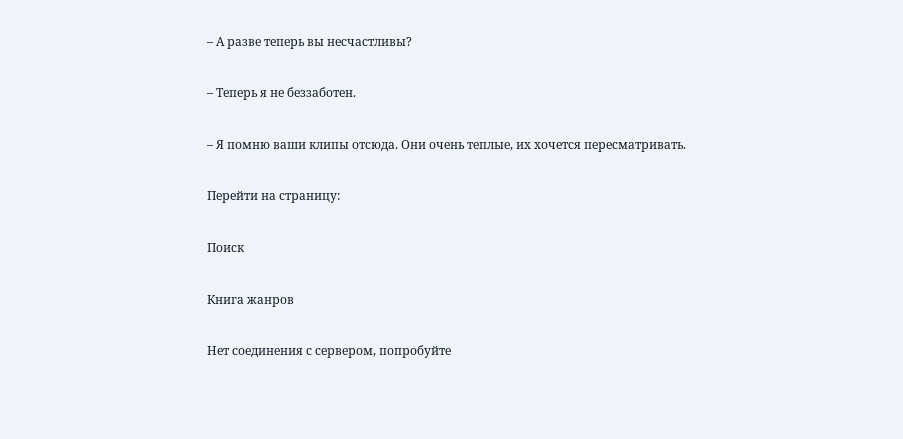– А разве теперь вы несчастливы?

– Теперь я не беззаботен.

– Я помню ваши клипы отсюда. Они очень теплые, их хочется пересматривать.

Перейти на страницу:

Поиск

Книга жанров

Нет соединения с сервером, попробуйте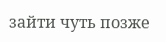зайти чуть позже